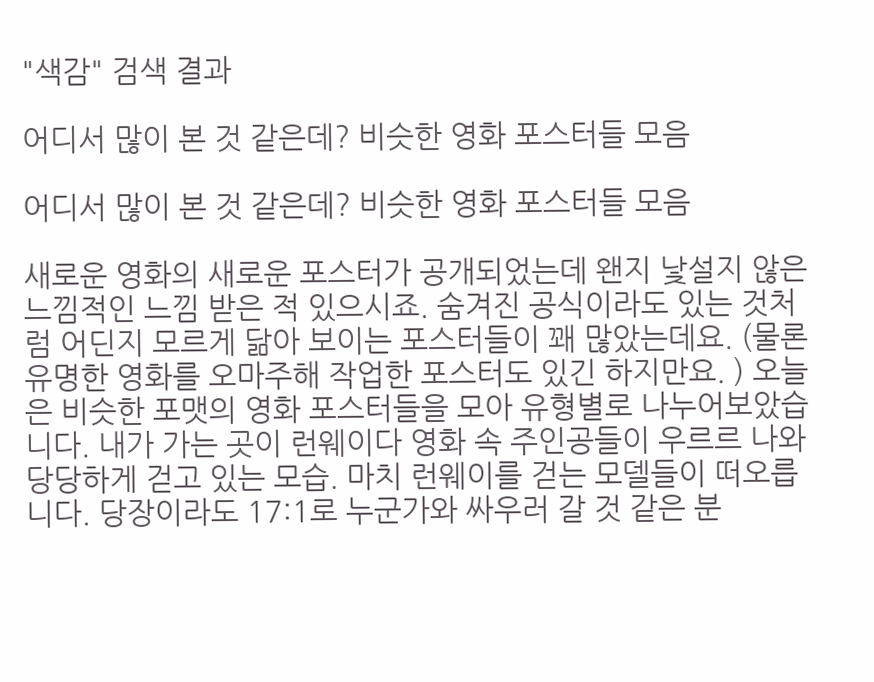"색감" 검색 결과

어디서 많이 본 것 같은데? 비슷한 영화 포스터들 모음

어디서 많이 본 것 같은데? 비슷한 영화 포스터들 모음

새로운 영화의 새로운 포스터가 공개되었는데 왠지 낯설지 않은 느낌적인 느낌 받은 적 있으시죠. 숨겨진 공식이라도 있는 것처럼 어딘지 모르게 닮아 보이는 포스터들이 꽤 많았는데요. (물론 유명한 영화를 오마주해 작업한 포스터도 있긴 하지만요. ) 오늘은 비슷한 포맷의 영화 포스터들을 모아 유형별로 나누어보았습니다. 내가 가는 곳이 런웨이다 영화 속 주인공들이 우르르 나와 당당하게 걷고 있는 모습. 마치 런웨이를 걷는 모델들이 떠오릅니다. 당장이라도 17:1로 누군가와 싸우러 갈 것 같은 분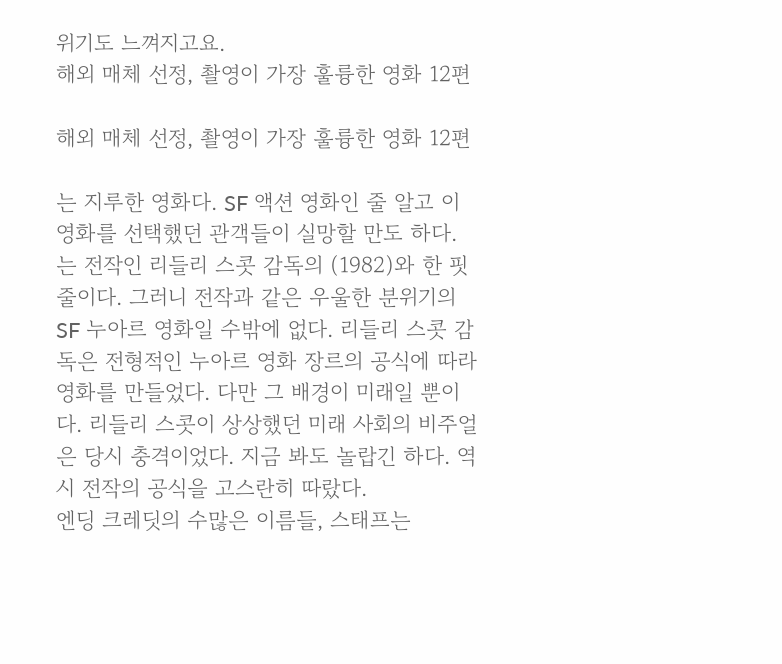위기도 느껴지고요.
해외 매체 선정, 촬영이 가장 훌륭한 영화 12편

해외 매체 선정, 촬영이 가장 훌륭한 영화 12편

는 지루한 영화다. SF 액션 영화인 줄 알고 이 영화를 선택했던 관객들이 실망할 만도 하다. 는 전작인 리들리 스콧 감독의 (1982)와 한 핏줄이다. 그러니 전작과 같은 우울한 분위기의 SF 누아르 영화일 수밖에 없다. 리들리 스콧 감독은 전형적인 누아르 영화 장르의 공식에 따라 영화를 만들었다. 다만 그 배경이 미래일 뿐이다. 리들리 스콧이 상상했던 미래 사회의 비주얼은 당시 충격이었다. 지금 봐도 놀랍긴 하다. 역시 전작의 공식을 고스란히 따랐다.
엔딩 크레딧의 수많은 이름들, 스태프는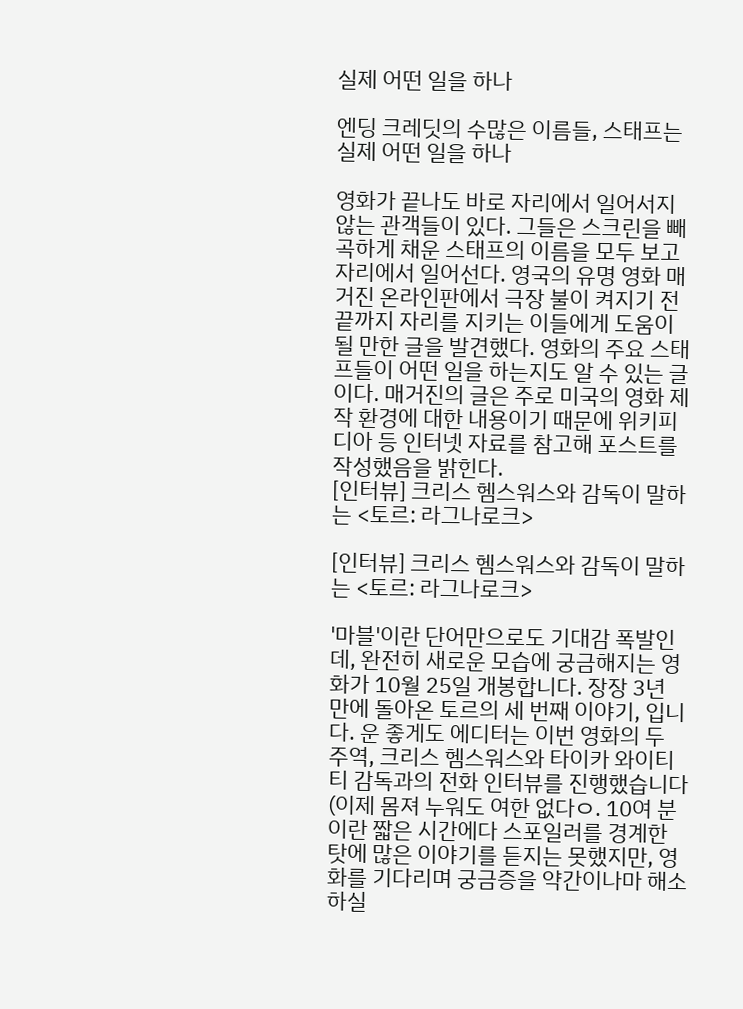실제 어떤 일을 하나

엔딩 크레딧의 수많은 이름들, 스태프는 실제 어떤 일을 하나

영화가 끝나도 바로 자리에서 일어서지 않는 관객들이 있다. 그들은 스크린을 빼곡하게 채운 스태프의 이름을 모두 보고 자리에서 일어선다. 영국의 유명 영화 매거진 온라인판에서 극장 불이 켜지기 전 끝까지 자리를 지키는 이들에게 도움이 될 만한 글을 발견했다. 영화의 주요 스태프들이 어떤 일을 하는지도 알 수 있는 글이다. 매거진의 글은 주로 미국의 영화 제작 환경에 대한 내용이기 때문에 위키피디아 등 인터넷 자료를 참고해 포스트를 작성했음을 밝힌다.
[인터뷰] 크리스 헴스워스와 감독이 말하는 <토르: 라그나로크>

[인터뷰] 크리스 헴스워스와 감독이 말하는 <토르: 라그나로크>

'마블'이란 단어만으로도 기대감 폭발인데, 완전히 새로운 모습에 궁금해지는 영화가 10월 25일 개봉합니다. 장장 3년 만에 돌아온 토르의 세 번째 이야기, 입니다. 운 좋게도 에디터는 이번 영화의 두 주역, 크리스 헴스워스와 타이카 와이티티 감독과의 전화 인터뷰를 진행했습니다(이제 몸져 누워도 여한 없다ㅇ. 10여 분이란 짧은 시간에다 스포일러를 경계한 탓에 많은 이야기를 듣지는 못했지만, 영화를 기다리며 궁금증을 약간이나마 해소하실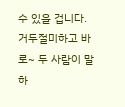수 있을 겁니다. 거두절미하고 바로~ 두 사람이 말하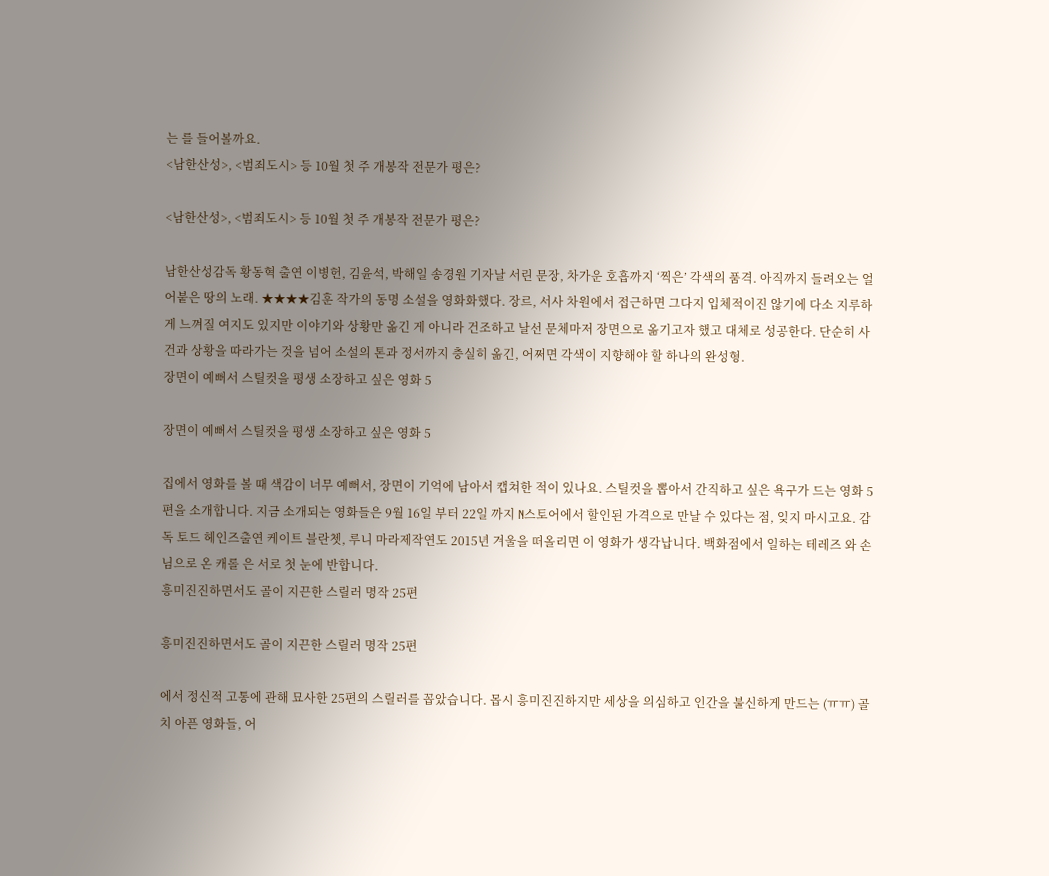는 를 들어볼까요.
<남한산성>, <범죄도시> 등 10월 첫 주 개봉작 전문가 평은?

<남한산성>, <범죄도시> 등 10월 첫 주 개봉작 전문가 평은?

남한산성감독 황동혁 출연 이병헌, 김윤석, 박해일 송경원 기자날 서린 문장, 차가운 호흡까지 ‘찍은’ 각색의 품격. 아직까지 들려오는 얼어붙은 땅의 노래. ★★★★김훈 작가의 동명 소설을 영화화했다. 장르, 서사 차원에서 접근하면 그다지 입체적이진 않기에 다소 지루하게 느껴질 여지도 있지만 이야기와 상황만 옮긴 게 아니라 건조하고 날선 문체마저 장면으로 옮기고자 했고 대체로 성공한다. 단순히 사건과 상황을 따라가는 것을 넘어 소설의 톤과 정서까지 충실히 옮긴, 어쩌면 각색이 지향해야 할 하나의 완성형.
장면이 예뻐서 스틸컷을 평생 소장하고 싶은 영화 5

장면이 예뻐서 스틸컷을 평생 소장하고 싶은 영화 5

집에서 영화를 볼 때 색감이 너무 예뻐서, 장면이 기억에 남아서 캡쳐한 적이 있나요. 스틸컷을 뽑아서 간직하고 싶은 욕구가 드는 영화 5편을 소개합니다. 지금 소개되는 영화들은 9월 16일 부터 22일 까지 N스토어에서 할인된 가격으로 만날 수 있다는 점, 잊지 마시고요. 감독 토드 헤인즈출연 케이트 블란쳇, 루니 마라제작연도 2015년 겨울을 떠올리면 이 영화가 생각납니다. 백화점에서 일하는 테레즈 와 손님으로 온 캐롤 은 서로 첫 눈에 반합니다.
흥미진진하면서도 골이 지끈한 스릴러 명작 25편

흥미진진하면서도 골이 지끈한 스릴러 명작 25편

에서 정신적 고통에 관해 묘사한 25편의 스릴러를 꼽았습니다. 몹시 흥미진진하지만 세상을 의심하고 인간을 불신하게 만드는 (ㅠㅠ) 골치 아픈 영화들, 어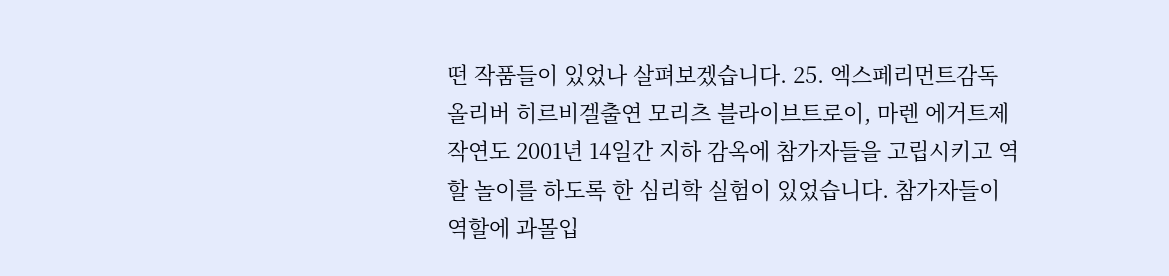떤 작품들이 있었나 살펴보겠습니다. 25. 엑스페리먼트감독 올리버 히르비겔출연 모리츠 블라이브트로이, 마렌 에거트제작연도 2001년 14일간 지하 감옥에 참가자들을 고립시키고 역할 놀이를 하도록 한 심리학 실험이 있었습니다. 참가자들이 역할에 과몰입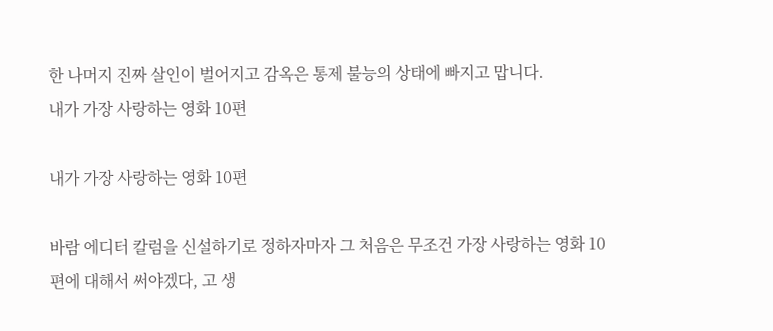한 나머지 진짜 살인이 벌어지고 감옥은 통제 불능의 상태에 빠지고 맙니다.
내가 가장 사랑하는 영화 10편

내가 가장 사랑하는 영화 10편

바람 에디터 칼럼을 신설하기로 정하자마자 그 처음은 무조건 가장 사랑하는 영화 10편에 대해서 써야겠다, 고 생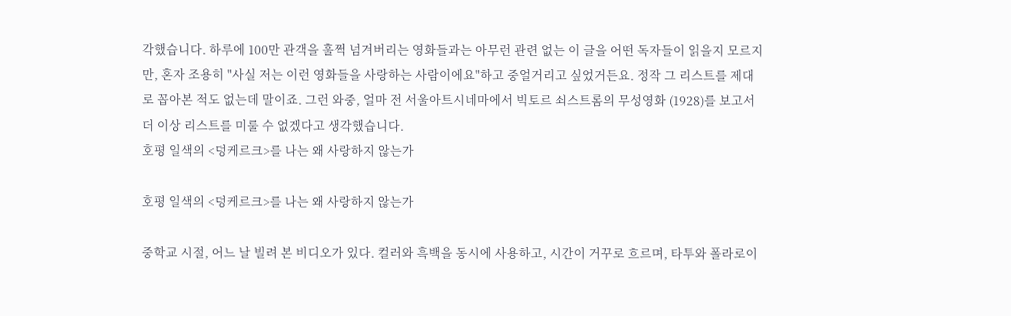각했습니다. 하루에 100만 관객을 훌쩍 넘겨버리는 영화들과는 아무런 관련 없는 이 글을 어떤 독자들이 읽을지 모르지만, 혼자 조용히 "사실 저는 이런 영화들을 사랑하는 사람이에요"하고 중얼거리고 싶었거든요. 정작 그 리스트를 제대로 꼽아본 적도 없는데 말이죠. 그런 와중, 얼마 전 서울아트시네마에서 빅토르 쇠스트롬의 무성영화 (1928)를 보고서 더 이상 리스트를 미룰 수 없겠다고 생각했습니다.
호평 일색의 <덩케르크>를 나는 왜 사랑하지 않는가

호평 일색의 <덩케르크>를 나는 왜 사랑하지 않는가

중학교 시절, 어느 날 빌려 본 비디오가 있다. 컬러와 흑백을 동시에 사용하고, 시간이 거꾸로 흐르며, 타투와 폴라로이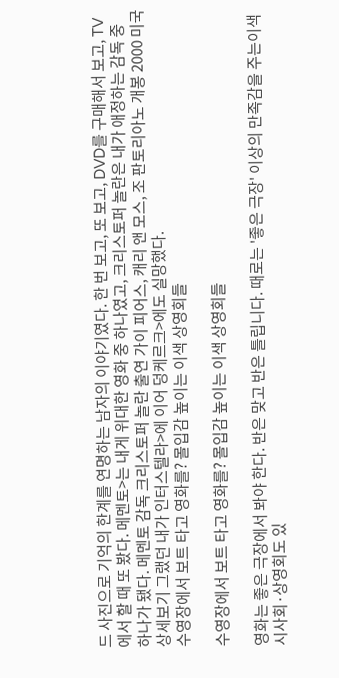드 사진으로 기억의 한계를 연명하는 남자의 이야기였다. 한 번 보고, 또 보고, DVD를 구매해서 보고, TV에서 할 때 또 봤다. 메멘토>는 내게 위대한 영화 중 하나였고, 크리스토퍼 놀란은 내가 애정하는 감독 중 하나가 됐다. 메멘토 감독 크리스토퍼 놀란 출연 가이 피어스, 캐리 앤 모스, 조 판토리아노 개봉 2000 미국 상세보기 그랬던 내가 인터스텔라>에 이어 덩케르크>에도 실망했다.
수영장에서 보트 타고 영화를? 몰입감 높이는 이색 상영회들

수영장에서 보트 타고 영화를? 몰입감 높이는 이색 상영회들

영화는 좋은 극장에서 봐야 한다. 반은 맞고 반은 틀립니다. 때로는 '좋은 극장' 이상의 만족감을 주는이색 시사회·상영회도 있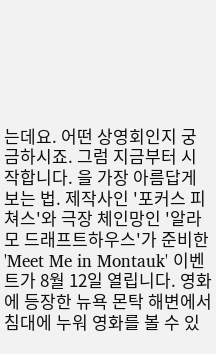는데요. 어떤 상영회인지 궁금하시죠. 그럼 지금부터 시작합니다. 을 가장 아름답게 보는 법. 제작사인 '포커스 피쳐스'와 극장 체인망인 '알라모 드래프트하우스'가 준비한 'Meet Me in Montauk' 이벤트가 8월 12일 열립니다. 영화에 등장한 뉴욕 몬탁 해변에서 침대에 누워 영화를 볼 수 있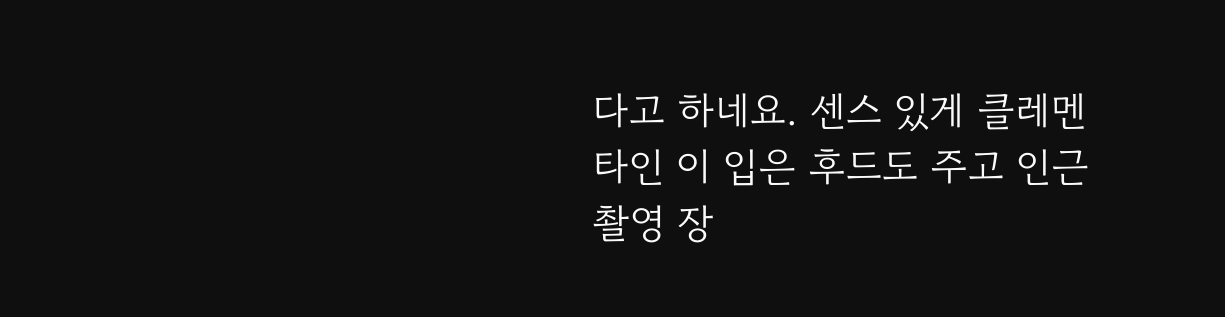다고 하네요. 센스 있게 클레멘타인 이 입은 후드도 주고 인근 촬영 장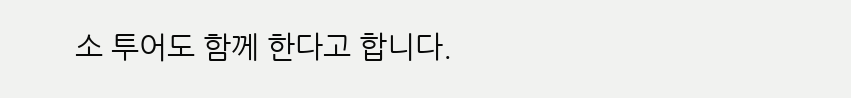소 투어도 함께 한다고 합니다.